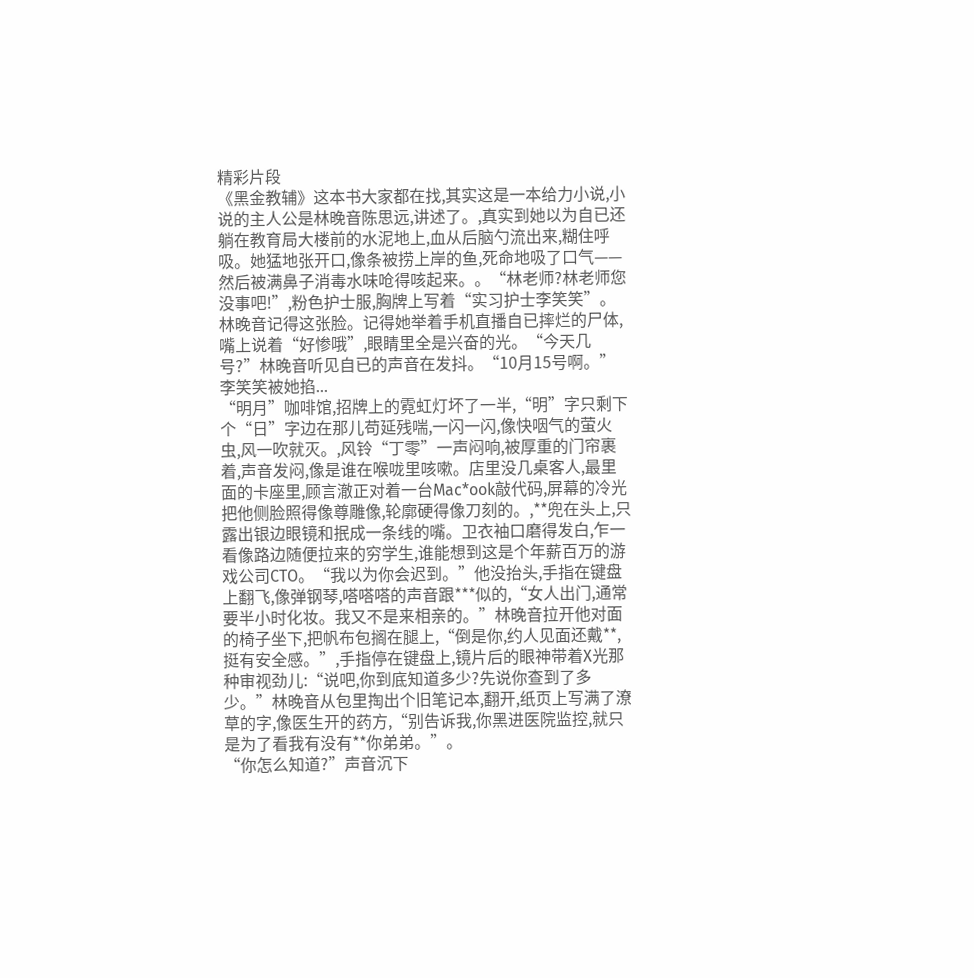精彩片段
《黑金教辅》这本书大家都在找,其实这是一本给力小说,小说的主人公是林晚音陈思远,讲述了。,真实到她以为自已还躺在教育局大楼前的水泥地上,血从后脑勺流出来,糊住呼吸。她猛地张开口,像条被捞上岸的鱼,死命地吸了口气——然后被满鼻子消毒水味呛得咳起来。。“林老师?林老师您没事吧!”,粉色护士服,胸牌上写着“实习护士李笑笑”。林晚音记得这张脸。记得她举着手机直播自已摔烂的尸体,嘴上说着“好惨哦”,眼睛里全是兴奋的光。“今天几号?”林晚音听见自已的声音在发抖。“10月15号啊。”李笑笑被她掐...
“明月”咖啡馆,招牌上的霓虹灯坏了一半,“明”字只剩下个“日”字边在那儿苟延残喘,一闪一闪,像快咽气的萤火虫,风一吹就灭。,风铃“丁零”一声闷响,被厚重的门帘裹着,声音发闷,像是谁在喉咙里咳嗽。店里没几桌客人,最里面的卡座里,顾言澈正对着一台Mac*ook敲代码,屏幕的冷光把他侧脸照得像尊雕像,轮廓硬得像刀刻的。,**兜在头上,只露出银边眼镜和抿成一条线的嘴。卫衣袖口磨得发白,乍一看像路边随便拉来的穷学生,谁能想到这是个年薪百万的游戏公司CTO。“我以为你会迟到。”他没抬头,手指在键盘上翻飞,像弹钢琴,嗒嗒嗒的声音跟***似的,“女人出门,通常要半小时化妆。我又不是来相亲的。”林晚音拉开他对面的椅子坐下,把帆布包搁在腿上,“倒是你,约人见面还戴**,挺有安全感。”,手指停在键盘上,镜片后的眼神带着X光那种审视劲儿:“说吧,你到底知道多少?先说你查到了多少。”林晚音从包里掏出个旧笔记本,翻开,纸页上写满了潦草的字,像医生开的药方,“别告诉我,你黑进医院监控,就只是为了看我有没有**你弟弟。”。
“你怎么知道?”声音沉下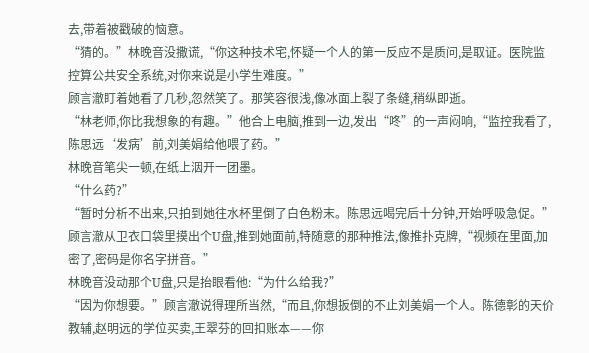去,带着被戳破的恼意。
“猜的。”林晚音没撒谎,“你这种技术宅,怀疑一个人的第一反应不是质问,是取证。医院监控算公共安全系统,对你来说是小学生难度。”
顾言澈盯着她看了几秒,忽然笑了。那笑容很浅,像冰面上裂了条缝,稍纵即逝。
“林老师,你比我想象的有趣。”他合上电脑,推到一边,发出“咚”的一声闷响,“监控我看了,陈思远‘发病’前,刘美娟给他喂了药。”
林晚音笔尖一顿,在纸上洇开一团墨。
“什么药?”
“暂时分析不出来,只拍到她往水杯里倒了白色粉末。陈思远喝完后十分钟,开始呼吸急促。”顾言澈从卫衣口袋里摸出个U盘,推到她面前,特随意的那种推法,像推扑克牌,“视频在里面,加密了,密码是你名字拼音。”
林晚音没动那个U盘,只是抬眼看他:“为什么给我?”
“因为你想要。”顾言澈说得理所当然,“而且,你想扳倒的不止刘美娟一个人。陈德彰的天价教辅,赵明远的学位买卖,王翠芬的回扣账本——你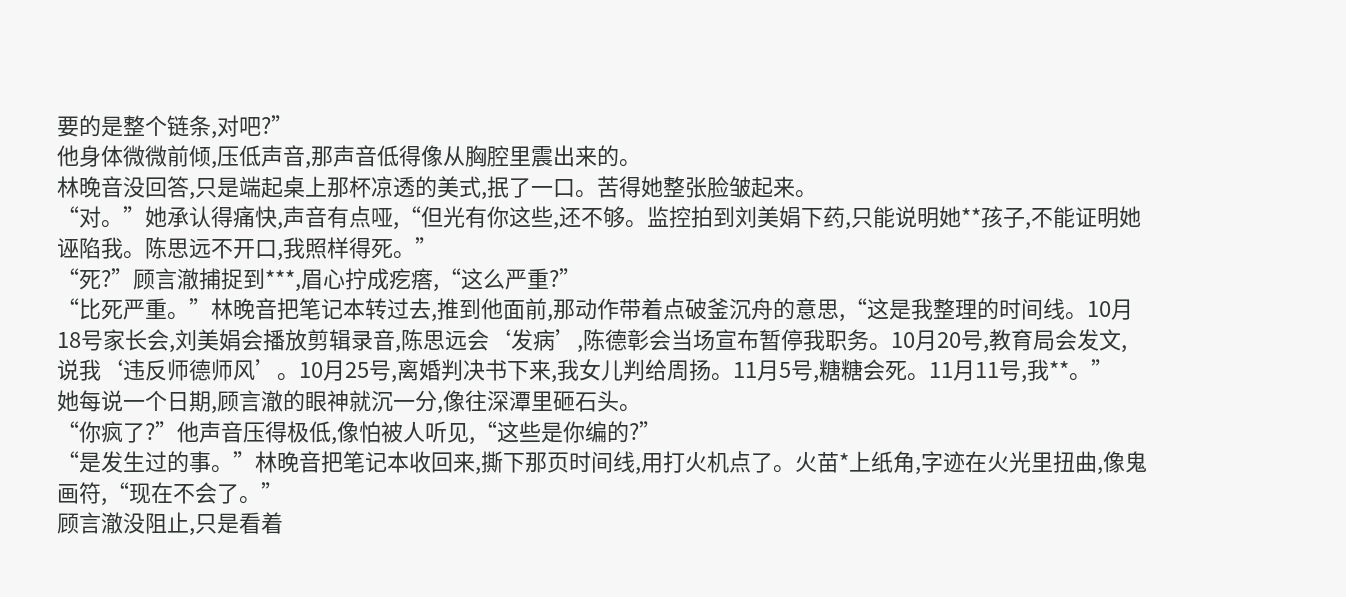要的是整个链条,对吧?”
他身体微微前倾,压低声音,那声音低得像从胸腔里震出来的。
林晚音没回答,只是端起桌上那杯凉透的美式,抿了一口。苦得她整张脸皱起来。
“对。”她承认得痛快,声音有点哑,“但光有你这些,还不够。监控拍到刘美娟下药,只能说明她**孩子,不能证明她诬陷我。陈思远不开口,我照样得死。”
“死?”顾言澈捕捉到***,眉心拧成疙瘩,“这么严重?”
“比死严重。”林晚音把笔记本转过去,推到他面前,那动作带着点破釜沉舟的意思,“这是我整理的时间线。10月18号家长会,刘美娟会播放剪辑录音,陈思远会‘发病’,陈德彰会当场宣布暂停我职务。10月20号,教育局会发文,说我‘违反师德师风’。10月25号,离婚判决书下来,我女儿判给周扬。11月5号,糖糖会死。11月11号,我**。”
她每说一个日期,顾言澈的眼神就沉一分,像往深潭里砸石头。
“你疯了?”他声音压得极低,像怕被人听见,“这些是你编的?”
“是发生过的事。”林晚音把笔记本收回来,撕下那页时间线,用打火机点了。火苗*上纸角,字迹在火光里扭曲,像鬼画符,“现在不会了。”
顾言澈没阻止,只是看着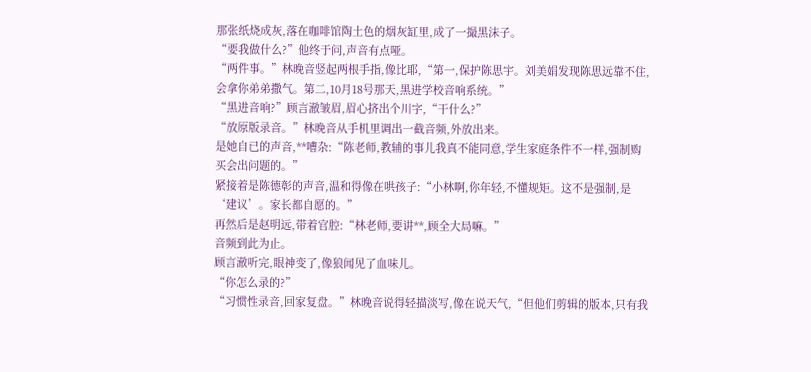那张纸烧成灰,落在咖啡馆陶土色的烟灰缸里,成了一撮黑沫子。
“要我做什么?”他终于问,声音有点哑。
“两件事。”林晚音竖起两根手指,像比耶,“第一,保护陈思宇。刘美娟发现陈思远靠不住,会拿你弟弟撒气。第二,10月18号那天,黑进学校音响系统。”
“黑进音响?”顾言澈皱眉,眉心挤出个川字,“干什么?”
“放原版录音。”林晚音从手机里调出一截音频,外放出来。
是她自已的声音,**嘈杂:“陈老师,教辅的事儿我真不能同意,学生家庭条件不一样,强制购买会出问题的。”
紧接着是陈德彰的声音,温和得像在哄孩子:“小林啊,你年轻,不懂规矩。这不是强制,是‘建议’。家长都自愿的。”
再然后是赵明远,带着官腔:“林老师,要讲**,顾全大局嘛。”
音频到此为止。
顾言澈听完,眼神变了,像狼闻见了血味儿。
“你怎么录的?”
“习惯性录音,回家复盘。”林晚音说得轻描淡写,像在说天气,“但他们剪辑的版本,只有我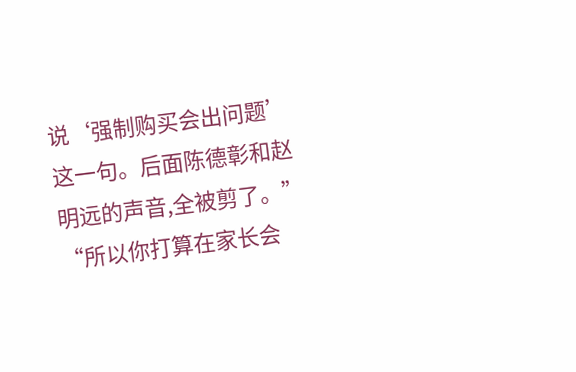说‘强制购买会出问题’这一句。后面陈德彰和赵明远的声音,全被剪了。”
“所以你打算在家长会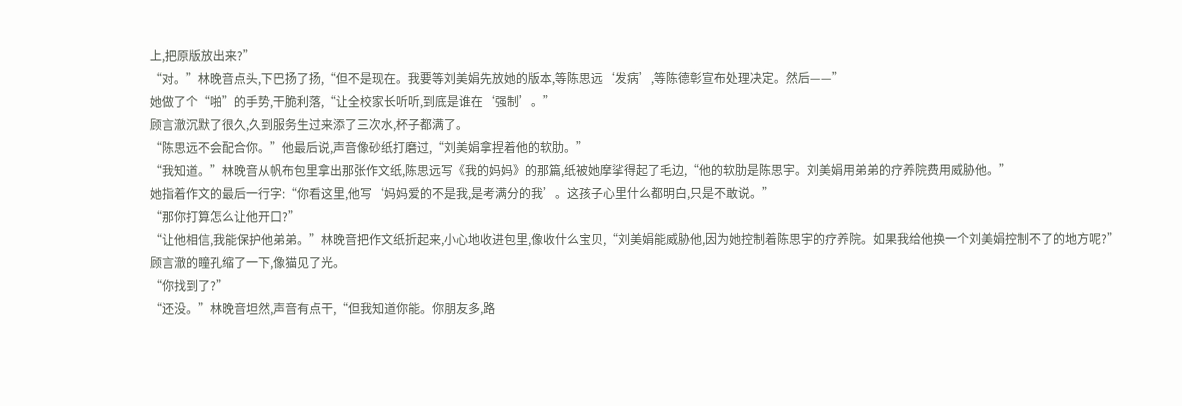上,把原版放出来?”
“对。”林晚音点头,下巴扬了扬,“但不是现在。我要等刘美娟先放她的版本,等陈思远‘发病’,等陈德彰宣布处理决定。然后——”
她做了个“啪”的手势,干脆利落,“让全校家长听听,到底是谁在‘强制’。”
顾言澈沉默了很久,久到服务生过来添了三次水,杯子都满了。
“陈思远不会配合你。”他最后说,声音像砂纸打磨过,“刘美娟拿捏着他的软肋。”
“我知道。”林晚音从帆布包里拿出那张作文纸,陈思远写《我的妈妈》的那篇,纸被她摩挲得起了毛边,“他的软肋是陈思宇。刘美娟用弟弟的疗养院费用威胁他。”
她指着作文的最后一行字:“你看这里,他写‘妈妈爱的不是我,是考满分的我’。这孩子心里什么都明白,只是不敢说。”
“那你打算怎么让他开口?”
“让他相信,我能保护他弟弟。”林晚音把作文纸折起来,小心地收进包里,像收什么宝贝,“刘美娟能威胁他,因为她控制着陈思宇的疗养院。如果我给他换一个刘美娟控制不了的地方呢?”
顾言澈的瞳孔缩了一下,像猫见了光。
“你找到了?”
“还没。”林晚音坦然,声音有点干,“但我知道你能。你朋友多,路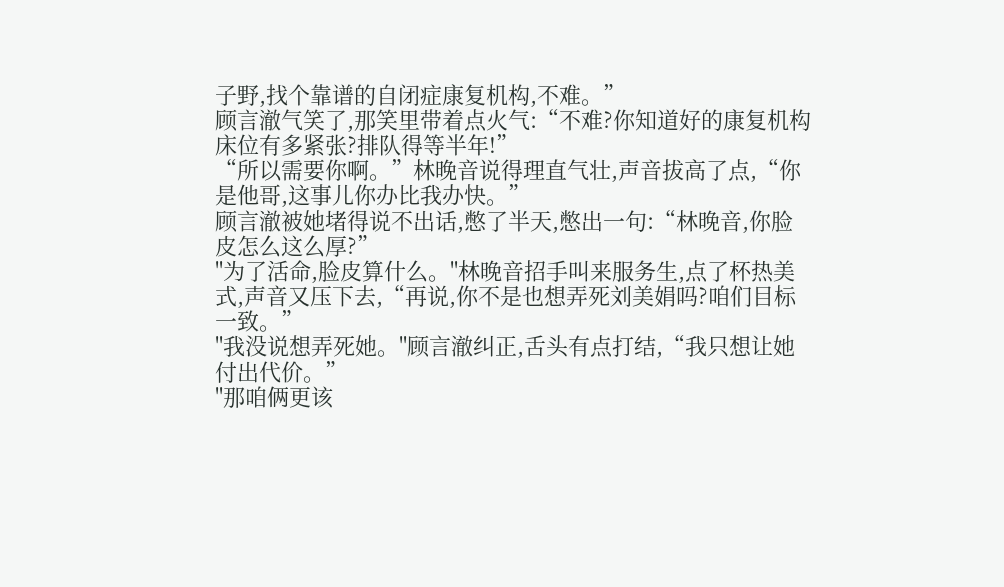子野,找个靠谱的自闭症康复机构,不难。”
顾言澈气笑了,那笑里带着点火气:“不难?你知道好的康复机构床位有多紧张?排队得等半年!”
“所以需要你啊。”林晚音说得理直气壮,声音拔高了点,“你是他哥,这事儿你办比我办快。”
顾言澈被她堵得说不出话,憋了半天,憋出一句:“林晚音,你脸皮怎么这么厚?”
"为了活命,脸皮算什么。"林晚音招手叫来服务生,点了杯热美式,声音又压下去,“再说,你不是也想弄死刘美娟吗?咱们目标一致。”
"我没说想弄死她。"顾言澈纠正,舌头有点打结,“我只想让她付出代价。”
"那咱俩更该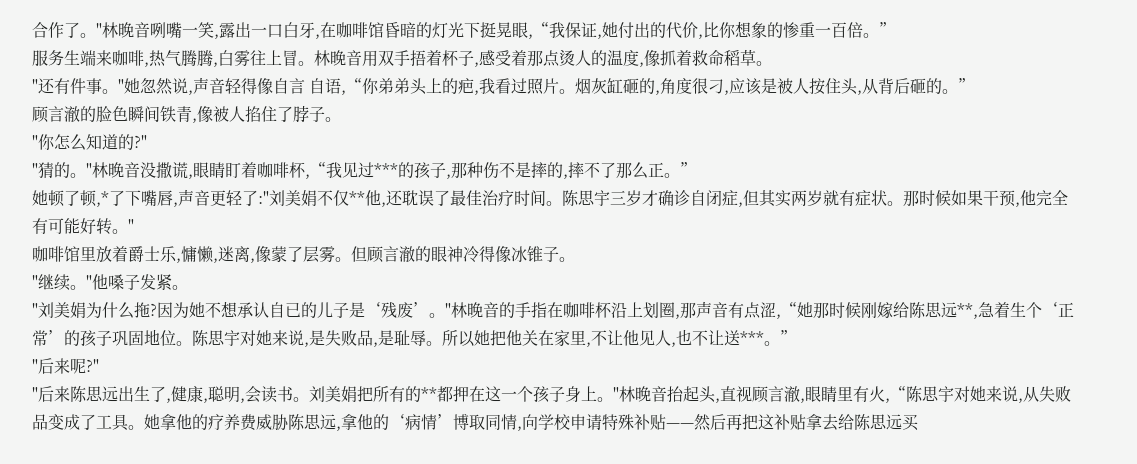合作了。"林晚音咧嘴一笑,露出一口白牙,在咖啡馆昏暗的灯光下挺晃眼,“我保证,她付出的代价,比你想象的惨重一百倍。”
服务生端来咖啡,热气腾腾,白雾往上冒。林晚音用双手捂着杯子,感受着那点烫人的温度,像抓着救命稻草。
"还有件事。"她忽然说,声音轻得像自言 自语,“你弟弟头上的疤,我看过照片。烟灰缸砸的,角度很刁,应该是被人按住头,从背后砸的。”
顾言澈的脸色瞬间铁青,像被人掐住了脖子。
"你怎么知道的?"
"猜的。"林晚音没撒谎,眼睛盯着咖啡杯,“我见过***的孩子,那种伤不是摔的,摔不了那么正。”
她顿了顿,*了下嘴唇,声音更轻了:"刘美娟不仅**他,还耽误了最佳治疗时间。陈思宇三岁才确诊自闭症,但其实两岁就有症状。那时候如果干预,他完全有可能好转。"
咖啡馆里放着爵士乐,慵懒,迷离,像蒙了层雾。但顾言澈的眼神冷得像冰锥子。
"继续。"他嗓子发紧。
"刘美娟为什么拖?因为她不想承认自已的儿子是‘残废’。"林晚音的手指在咖啡杯沿上划圈,那声音有点涩,“她那时候刚嫁给陈思远**,急着生个‘正常’的孩子巩固地位。陈思宇对她来说,是失败品,是耻辱。所以她把他关在家里,不让他见人,也不让送***。”
"后来呢?"
"后来陈思远出生了,健康,聪明,会读书。刘美娟把所有的**都押在这一个孩子身上。"林晚音抬起头,直视顾言澈,眼睛里有火,“陈思宇对她来说,从失败品变成了工具。她拿他的疗养费威胁陈思远,拿他的‘病情’博取同情,向学校申请特殊补贴——然后再把这补贴拿去给陈思远买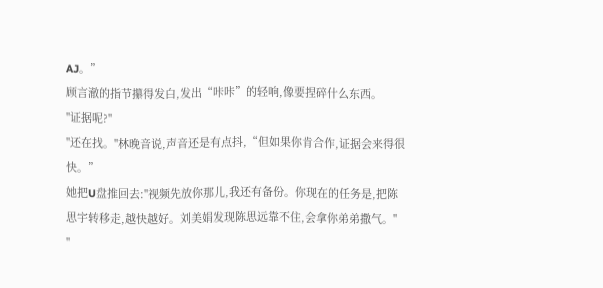AJ。”
顾言澈的指节攥得发白,发出“咔咔”的轻响,像要捏碎什么东西。
"证据呢?"
"还在找。"林晚音说,声音还是有点抖,“但如果你肯合作,证据会来得很快。”
她把U盘推回去:"视频先放你那儿,我还有备份。你现在的任务是,把陈思宇转移走,越快越好。刘美娟发现陈思远靠不住,会拿你弟弟撒气。"
"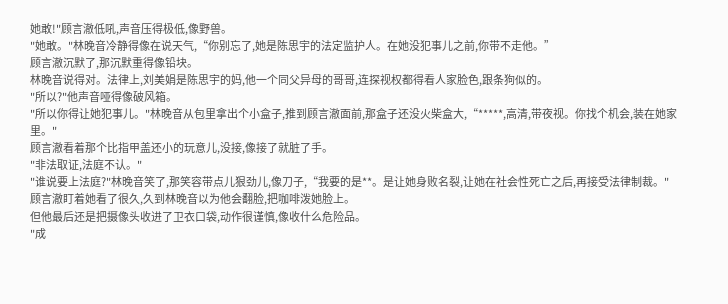她敢!"顾言澈低吼,声音压得极低,像野兽。
"她敢。"林晚音冷静得像在说天气,“你别忘了,她是陈思宇的法定监护人。在她没犯事儿之前,你带不走他。”
顾言澈沉默了,那沉默重得像铅块。
林晚音说得对。法律上,刘美娟是陈思宇的妈,他一个同父异母的哥哥,连探视权都得看人家脸色,跟条狗似的。
"所以?"他声音哑得像破风箱。
"所以你得让她犯事儿。"林晚音从包里拿出个小盒子,推到顾言澈面前,那盒子还没火柴盒大,“*****,高清,带夜视。你找个机会,装在她家里。"
顾言澈看着那个比指甲盖还小的玩意儿,没接,像接了就脏了手。
"非法取证,法庭不认。"
"谁说要上法庭?"林晚音笑了,那笑容带点儿狠劲儿,像刀子,“我要的是**。是让她身败名裂,让她在社会性死亡之后,再接受法律制裁。"
顾言澈盯着她看了很久,久到林晚音以为他会翻脸,把咖啡泼她脸上。
但他最后还是把摄像头收进了卫衣口袋,动作很谨慎,像收什么危险品。
"成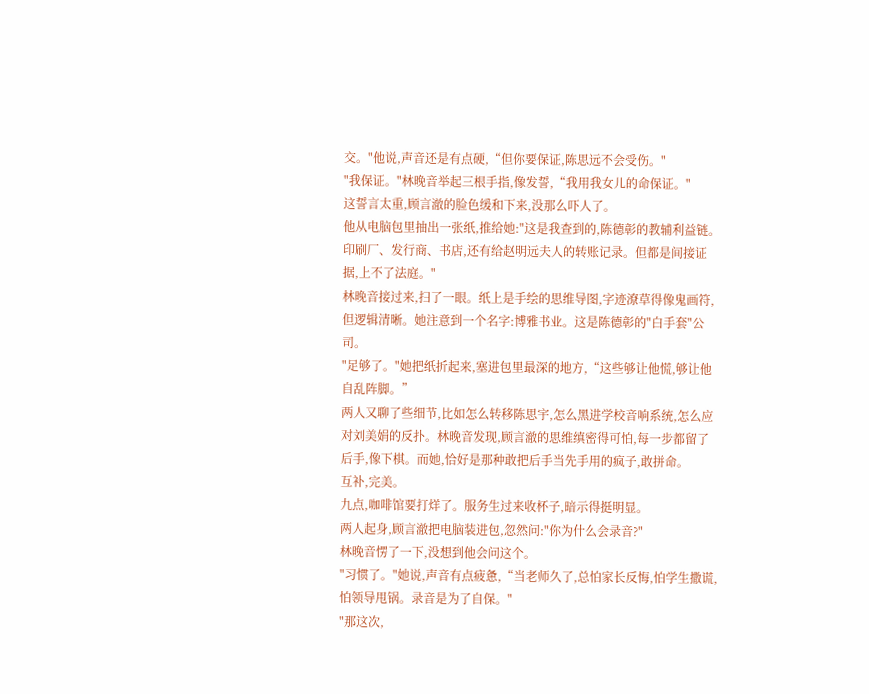交。"他说,声音还是有点硬,“但你要保证,陈思远不会受伤。"
"我保证。"林晚音举起三根手指,像发誓,“我用我女儿的命保证。"
这誓言太重,顾言澈的脸色缓和下来,没那么吓人了。
他从电脑包里抽出一张纸,推给她:"这是我查到的,陈德彰的教辅利益链。印刷厂、发行商、书店,还有给赵明远夫人的转账记录。但都是间接证据,上不了法庭。"
林晚音接过来,扫了一眼。纸上是手绘的思维导图,字迹潦草得像鬼画符,但逻辑清晰。她注意到一个名字:博雅书业。这是陈德彰的"白手套"公司。
"足够了。"她把纸折起来,塞进包里最深的地方,“这些够让他慌,够让他自乱阵脚。”
两人又聊了些细节,比如怎么转移陈思宇,怎么黑进学校音响系统,怎么应对刘美娟的反扑。林晚音发现,顾言澈的思维缜密得可怕,每一步都留了后手,像下棋。而她,恰好是那种敢把后手当先手用的疯子,敢拼命。
互补,完美。
九点,咖啡馆要打烊了。服务生过来收杯子,暗示得挺明显。
两人起身,顾言澈把电脑装进包,忽然问:"你为什么会录音?"
林晚音愣了一下,没想到他会问这个。
"习惯了。"她说,声音有点疲惫,“当老师久了,总怕家长反悔,怕学生撒谎,怕领导甩锅。录音是为了自保。"
"那这次,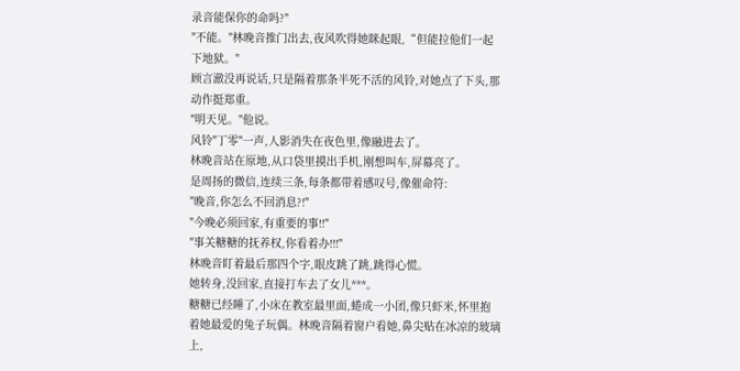录音能保你的命吗?"
"不能。"林晚音推门出去,夜风吹得她眯起眼,“但能拉他们一起下地狱。"
顾言澈没再说话,只是隔着那条半死不活的风铃,对她点了下头,那动作挺郑重。
"明天见。"他说。
风铃"丁零"一声,人影消失在夜色里,像融进去了。
林晚音站在原地,从口袋里摸出手机,刚想叫车,屏幕亮了。
是周扬的微信,连续三条,每条都带着感叹号,像催命符:
"晚音,你怎么不回消息?!"
"今晚必须回家,有重要的事!!"
"事关糖糖的抚养权,你看着办!!!"
林晚音盯着最后那四个字,眼皮跳了跳,跳得心慌。
她转身,没回家,直接打车去了女儿***。
糖糖已经睡了,小床在教室最里面,蜷成一小团,像只虾米,怀里抱着她最爱的兔子玩偶。林晚音隔着窗户看她,鼻尖贴在冰凉的玻璃上,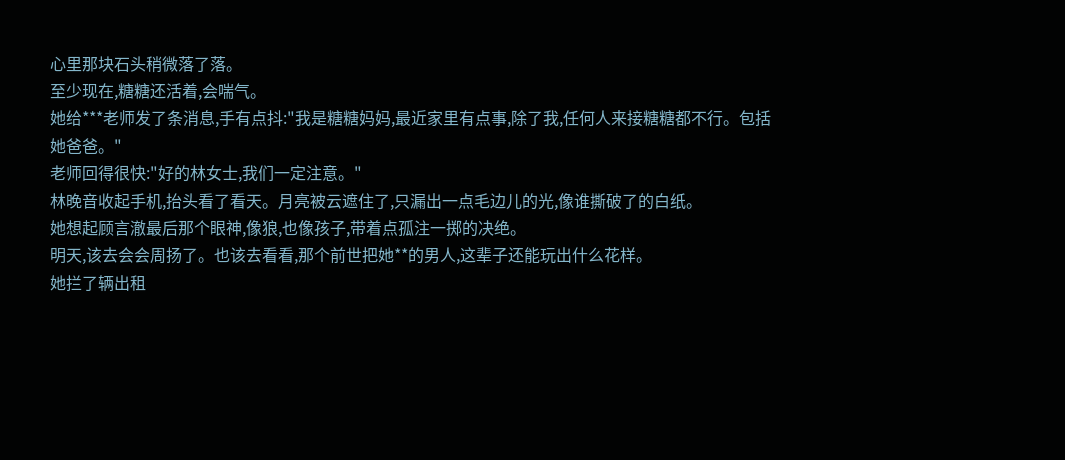心里那块石头稍微落了落。
至少现在,糖糖还活着,会喘气。
她给***老师发了条消息,手有点抖:"我是糖糖妈妈,最近家里有点事,除了我,任何人来接糖糖都不行。包括她爸爸。"
老师回得很快:"好的林女士,我们一定注意。"
林晚音收起手机,抬头看了看天。月亮被云遮住了,只漏出一点毛边儿的光,像谁撕破了的白纸。
她想起顾言澈最后那个眼神,像狼,也像孩子,带着点孤注一掷的决绝。
明天,该去会会周扬了。也该去看看,那个前世把她**的男人,这辈子还能玩出什么花样。
她拦了辆出租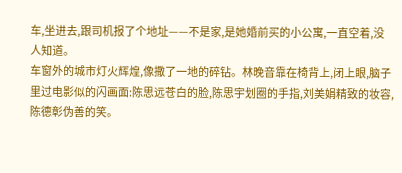车,坐进去,跟司机报了个地址——不是家,是她婚前买的小公寓,一直空着,没人知道。
车窗外的城市灯火辉煌,像撒了一地的碎钻。林晚音靠在椅背上,闭上眼,脑子里过电影似的闪画面:陈思远苍白的脸,陈思宇划圈的手指,刘美娟精致的妆容,陈德彰伪善的笑。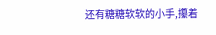还有糖糖软软的小手,攥着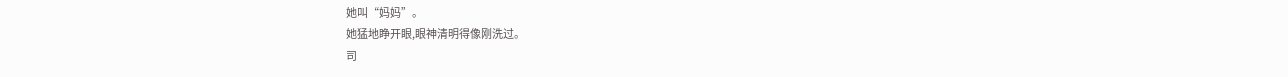她叫“妈妈”。
她猛地睁开眼,眼神清明得像刚洗过。
司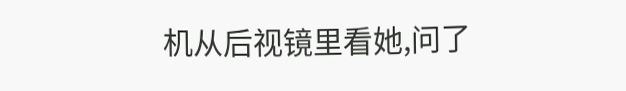机从后视镜里看她,问了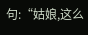句:“姑娘,这么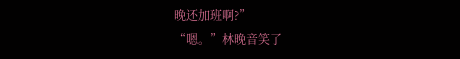晚还加班啊?”
“嗯。”林晚音笑了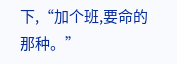下,“加个班,要命的那种。”